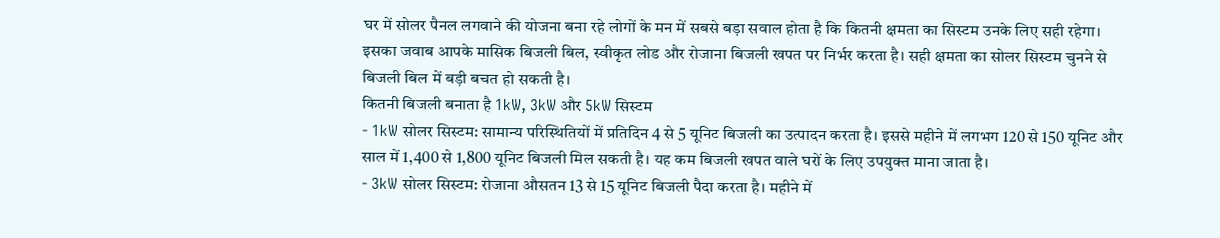घर में सोलर पैनल लगवाने की योजना बना रहे लोगों के मन में सबसे बड़ा सवाल होता है कि कितनी क्षमता का सिस्टम उनके लिए सही रहेगा। इसका जवाब आपके मासिक बिजली बिल, स्वीकृत लोड और रोजाना बिजली खपत पर निर्भर करता है। सही क्षमता का सोलर सिस्टम चुनने से बिजली बिल में बड़ी बचत हो सकती है।
कितनी बिजली बनाता है 1kW, 3kW और 5kW सिस्टम
- 1kW सोलर सिस्टम: सामान्य परिस्थितियों में प्रतिदिन 4 से 5 यूनिट बिजली का उत्पादन करता है। इससे महीने में लगभग 120 से 150 यूनिट और साल में 1,400 से 1,800 यूनिट बिजली मिल सकती है। यह कम बिजली खपत वाले घरों के लिए उपयुक्त माना जाता है।
- 3kW सोलर सिस्टम: रोजाना औसतन 13 से 15 यूनिट बिजली पैदा करता है। महीने में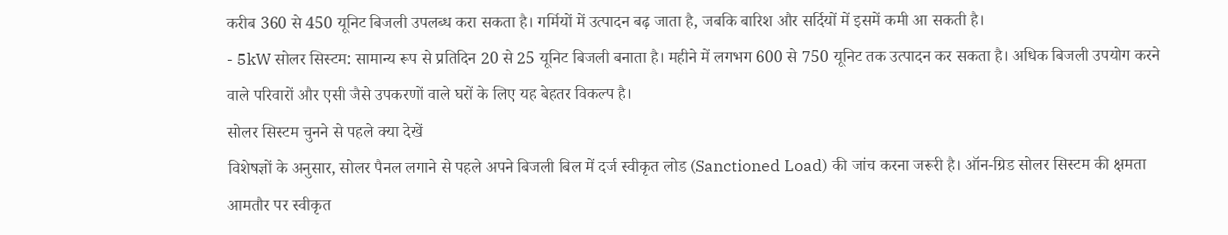करीब 360 से 450 यूनिट बिजली उपलब्ध करा सकता है। गर्मियों में उत्पादन बढ़ जाता है, जबकि बारिश और सर्दियों में इसमें कमी आ सकती है।
- 5kW सोलर सिस्टम: सामान्य रूप से प्रतिदिन 20 से 25 यूनिट बिजली बनाता है। महीने में लगभग 600 से 750 यूनिट तक उत्पादन कर सकता है। अधिक बिजली उपयोग करने वाले परिवारों और एसी जैसे उपकरणों वाले घरों के लिए यह बेहतर विकल्प है।
सोलर सिस्टम चुनने से पहले क्या देखें
विशेषज्ञों के अनुसार, सोलर पैनल लगाने से पहले अपने बिजली बिल में दर्ज स्वीकृत लोड (Sanctioned Load) की जांच करना जरूरी है। ऑन-ग्रिड सोलर सिस्टम की क्षमता आमतौर पर स्वीकृत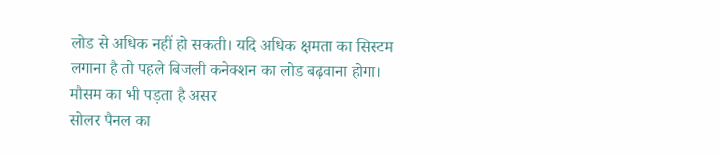लोड से अधिक नहीं हो सकती। यदि अधिक क्षमता का सिस्टम लगाना है तो पहले बिजली कनेक्शन का लोड बढ़वाना होगा।
मौसम का भी पड़ता है असर
सोलर पैनल का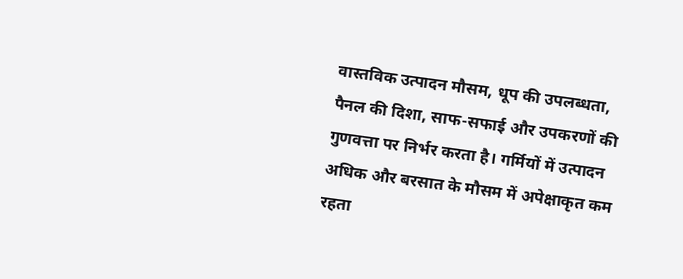वास्तविक उत्पादन मौसम, धूप की उपलब्धता, पैनल की दिशा, साफ-सफाई और उपकरणों की गुणवत्ता पर निर्भर करता है। गर्मियों में उत्पादन अधिक और बरसात के मौसम में अपेक्षाकृत कम रहता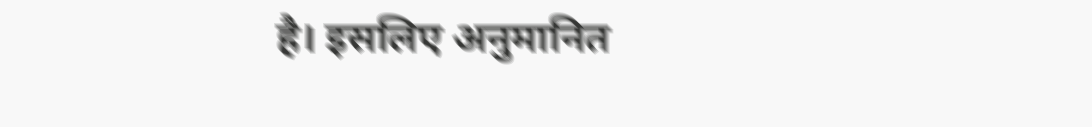है। इसलिए अनुमानित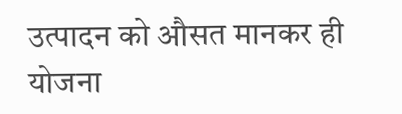उत्पादन को औसत मानकर ही योजना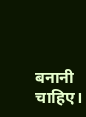बनानी चाहिए।